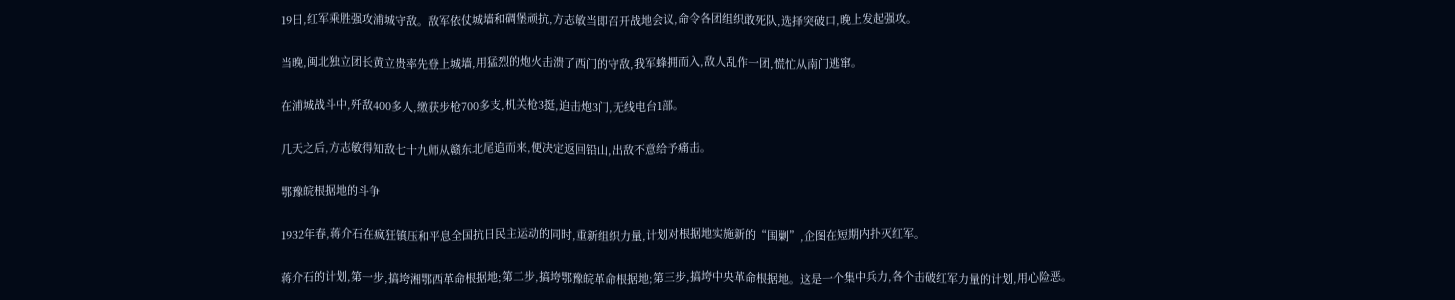19日,红军乘胜强攻浦城守敌。敌军依仗城墙和碉堡顽抗,方志敏当即召开战地会议,命令各团组织敢死队,选择突破口,晚上发起强攻。

当晚,闽北独立团长黄立贵率先登上城墙,用猛烈的炮火击溃了西门的守敌,我军蜂拥而入,敌人乱作一团,慌忙从南门逃窜。

在浦城战斗中,歼敌400多人,缴获步枪700多支,机关枪3挺,迫击炮3门,无线电台1部。

几天之后,方志敏得知敌七十九师从赣东北尾追而来,便决定返回铅山,出敌不意给予痛击。

鄂豫皖根据地的斗争

1932年春,蒋介石在疯狂镇压和平息全国抗日民主运动的同时,重新组织力量,计划对根据地实施新的“围剿”,企图在短期内扑灭红军。

蒋介石的计划,第一步,搞垮湘鄂西革命根据地;第二步,搞垮鄂豫皖革命根据地;第三步,搞垮中央革命根据地。这是一个集中兵力,各个击破红军力量的计划,用心险恶。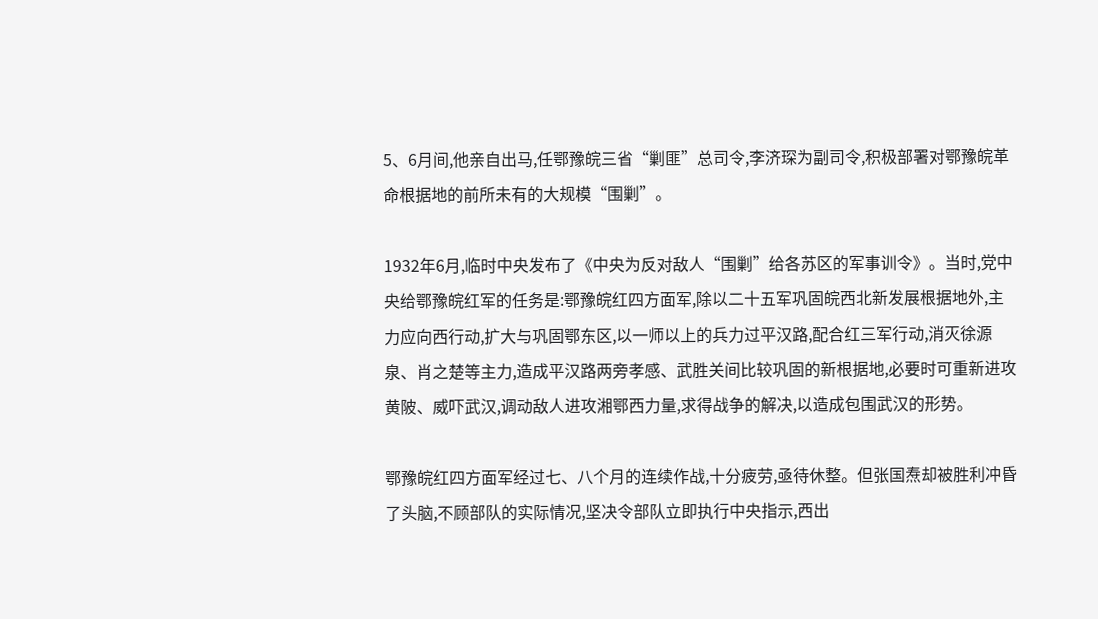5、6月间,他亲自出马,任鄂豫皖三省“剿匪”总司令,李济琛为副司令,积极部署对鄂豫皖革命根据地的前所未有的大规模“围剿”。

1932年6月,临时中央发布了《中央为反对敌人“围剿”给各苏区的军事训令》。当时,党中央给鄂豫皖红军的任务是:鄂豫皖红四方面军,除以二十五军巩固皖西北新发展根据地外,主力应向西行动,扩大与巩固鄂东区,以一师以上的兵力过平汉路,配合红三军行动,消灭徐源泉、肖之楚等主力,造成平汉路两旁孝感、武胜关间比较巩固的新根据地,必要时可重新进攻黄陂、威吓武汉,调动敌人进攻湘鄂西力量,求得战争的解决,以造成包围武汉的形势。

鄂豫皖红四方面军经过七、八个月的连续作战,十分疲劳,亟待休整。但张国焘却被胜利冲昏了头脑,不顾部队的实际情况,坚决令部队立即执行中央指示,西出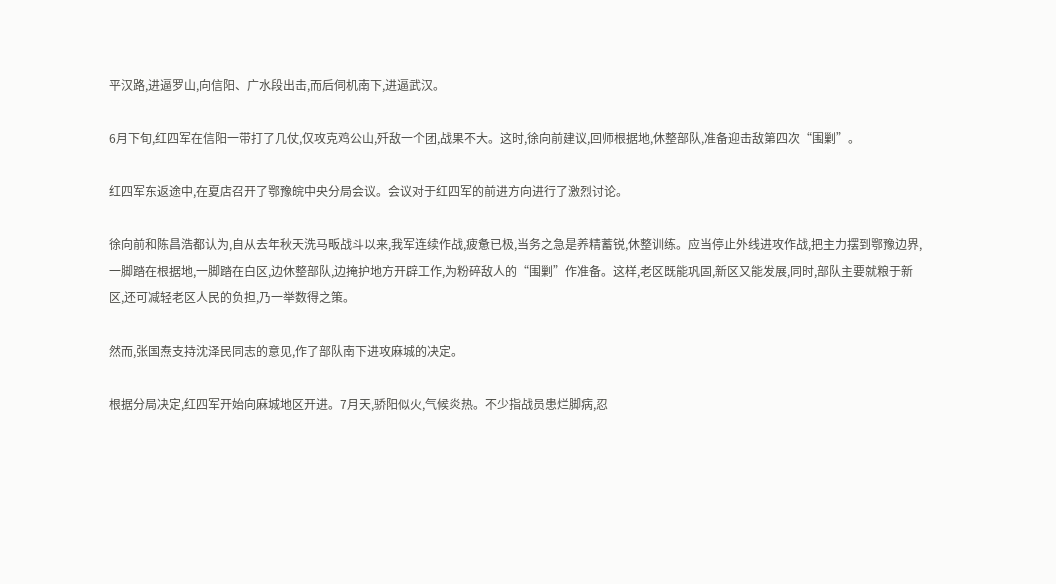平汉路,进逼罗山,向信阳、广水段出击,而后伺机南下,进逼武汉。

6月下旬,红四军在信阳一带打了几仗,仅攻克鸡公山,歼敌一个团,战果不大。这时,徐向前建议,回师根据地,休整部队,准备迎击敌第四次“围剿”。

红四军东返途中,在夏店召开了鄂豫皖中央分局会议。会议对于红四军的前进方向进行了激烈讨论。

徐向前和陈昌浩都认为,自从去年秋天洗马畈战斗以来,我军连续作战,疲惫已极,当务之急是养精蓄锐,休整训练。应当停止外线进攻作战,把主力摆到鄂豫边界,一脚踏在根据地,一脚踏在白区,边休整部队,边掩护地方开辟工作,为粉碎敌人的“围剿”作准备。这样,老区既能巩固,新区又能发展,同时,部队主要就粮于新区,还可减轻老区人民的负担,乃一举数得之策。

然而,张国焘支持沈泽民同志的意见,作了部队南下进攻麻城的决定。

根据分局决定,红四军开始向麻城地区开进。7月天,骄阳似火,气候炎热。不少指战员患烂脚病,忍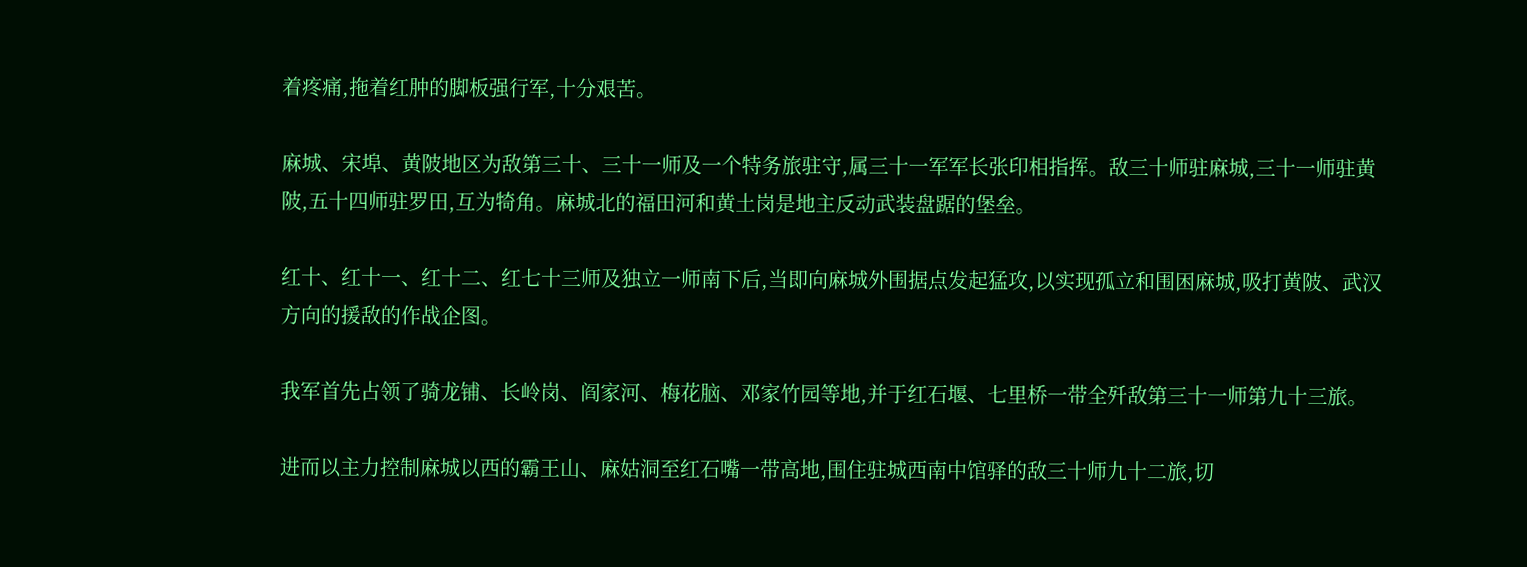着疼痛,拖着红肿的脚板强行军,十分艰苦。

麻城、宋埠、黄陂地区为敌第三十、三十一师及一个特务旅驻守,属三十一军军长张印相指挥。敌三十师驻麻城,三十一师驻黄陂,五十四师驻罗田,互为犄角。麻城北的福田河和黄土岗是地主反动武装盘踞的堡垒。

红十、红十一、红十二、红七十三师及独立一师南下后,当即向麻城外围据点发起猛攻,以实现孤立和围困麻城,吸打黄陂、武汉方向的援敌的作战企图。

我军首先占领了骑龙铺、长岭岗、阎家河、梅花脑、邓家竹园等地,并于红石堰、七里桥一带全歼敌第三十一师第九十三旅。

进而以主力控制麻城以西的霸王山、麻姑洞至红石嘴一带高地,围住驻城西南中馆驿的敌三十师九十二旅,切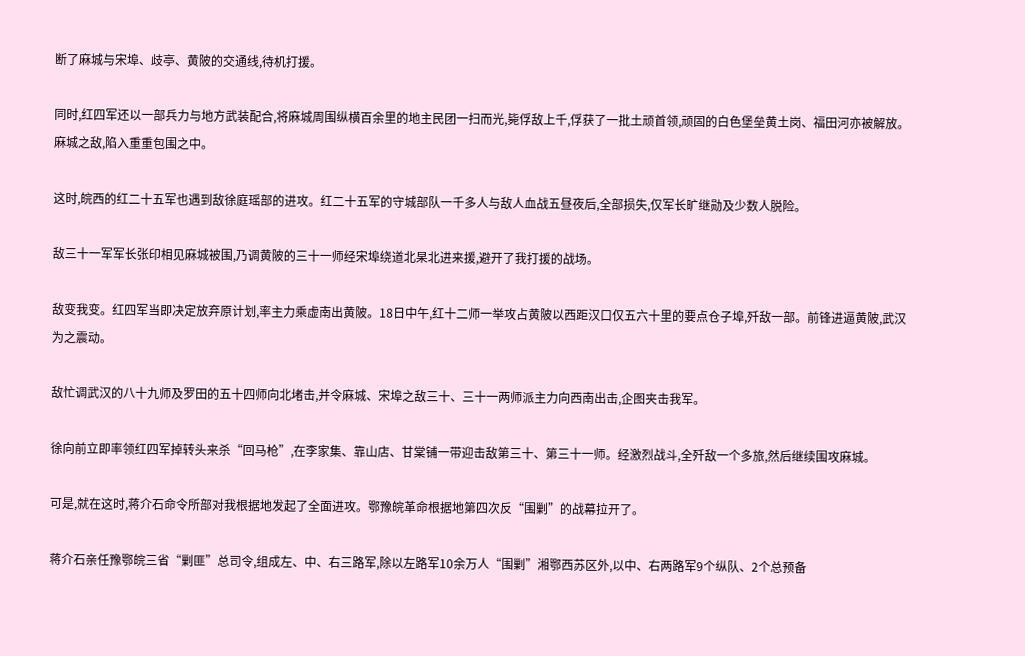断了麻城与宋埠、歧亭、黄陂的交通线,待机打援。

同时,红四军还以一部兵力与地方武装配合,将麻城周围纵横百余里的地主民团一扫而光,毙俘敌上千,俘获了一批土顽首领,顽固的白色堡垒黄土岗、福田河亦被解放。麻城之敌,陷入重重包围之中。

这时,皖西的红二十五军也遇到敌徐庭瑶部的进攻。红二十五军的守城部队一千多人与敌人血战五昼夜后,全部损失,仅军长旷继勋及少数人脱险。

敌三十一军军长张印相见麻城被围,乃调黄陂的三十一师经宋埠绕道北杲北进来援,避开了我打援的战场。

敌变我变。红四军当即决定放弃原计划,率主力乘虚南出黄陂。18日中午,红十二师一举攻占黄陂以西距汉口仅五六十里的要点仓子埠,歼敌一部。前锋进逼黄陂,武汉为之震动。

敌忙调武汉的八十九师及罗田的五十四师向北堵击,并令麻城、宋埠之敌三十、三十一两师派主力向西南出击,企图夹击我军。

徐向前立即率领红四军掉转头来杀“回马枪”,在李家集、靠山店、甘棠铺一带迎击敌第三十、第三十一师。经激烈战斗,全歼敌一个多旅,然后继续围攻麻城。

可是,就在这时,蒋介石命令所部对我根据地发起了全面进攻。鄂豫皖革命根据地第四次反“围剿”的战幕拉开了。

蒋介石亲任豫鄂皖三省“剿匪”总司令,组成左、中、右三路军,除以左路军10余万人“围剿”湘鄂西苏区外,以中、右两路军9个纵队、2个总预备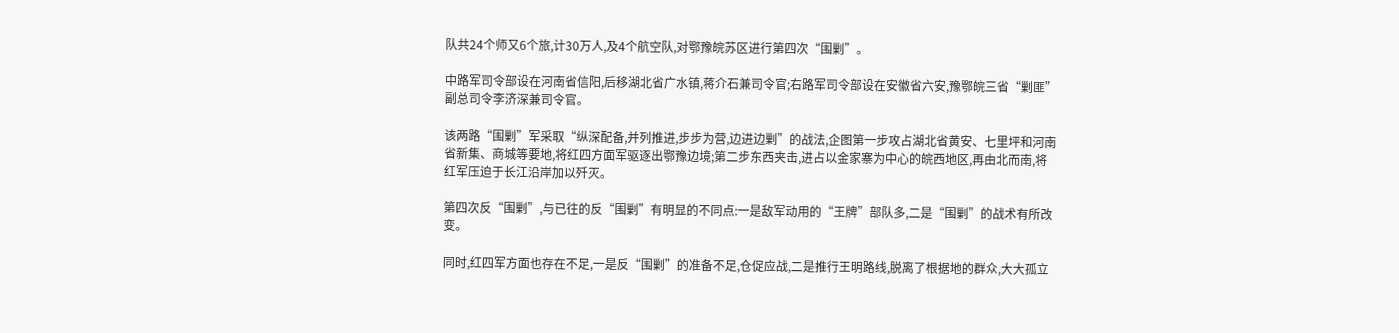队共24个师又6个旅,计30万人,及4个航空队,对鄂豫皖苏区进行第四次“围剿”。

中路军司令部设在河南省信阳,后移湖北省广水镇,蒋介石兼司令官;右路军司令部设在安徽省六安,豫鄂皖三省“剿匪”副总司令李济深兼司令官。

该两路“围剿”军采取“纵深配备,并列推进,步步为营,边进边剿”的战法,企图第一步攻占湖北省黄安、七里坪和河南省新集、商城等要地,将红四方面军驱逐出鄂豫边境;第二步东西夹击,进占以金家寨为中心的皖西地区,再由北而南,将红军压迫于长江沿岸加以歼灭。

第四次反“围剿”,与已往的反“围剿”有明显的不同点:一是敌军动用的“王牌”部队多,二是“围剿”的战术有所改变。

同时,红四军方面也存在不足,一是反“围剿”的准备不足,仓促应战,二是推行王明路线,脱离了根据地的群众,大大孤立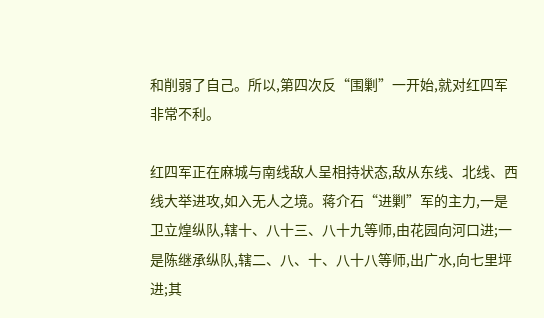和削弱了自己。所以,第四次反“围剿”一开始,就对红四军非常不利。

红四军正在麻城与南线敌人呈相持状态,敌从东线、北线、西线大举进攻,如入无人之境。蒋介石“进剿”军的主力,一是卫立煌纵队,辖十、八十三、八十九等师,由花园向河口进;一是陈继承纵队,辖二、八、十、八十八等师,出广水,向七里坪进;其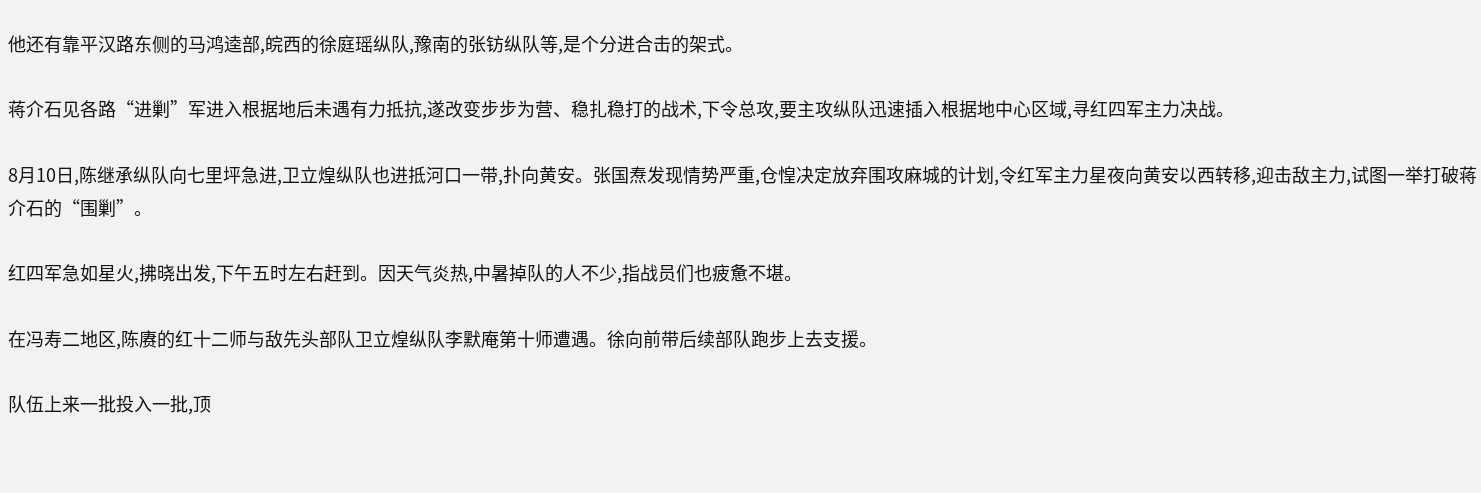他还有靠平汉路东侧的马鸿逵部,皖西的徐庭瑶纵队,豫南的张钫纵队等,是个分进合击的架式。

蒋介石见各路“进剿”军进入根据地后未遇有力抵抗,遂改变步步为营、稳扎稳打的战术,下令总攻,要主攻纵队迅速插入根据地中心区域,寻红四军主力决战。

8月10日,陈继承纵队向七里坪急进,卫立煌纵队也进抵河口一带,扑向黄安。张国焘发现情势严重,仓惶决定放弃围攻麻城的计划,令红军主力星夜向黄安以西转移,迎击敌主力,试图一举打破蒋介石的“围剿”。

红四军急如星火,拂晓出发,下午五时左右赶到。因天气炎热,中暑掉队的人不少,指战员们也疲惫不堪。

在冯寿二地区,陈赓的红十二师与敌先头部队卫立煌纵队李默庵第十师遭遇。徐向前带后续部队跑步上去支援。

队伍上来一批投入一批,顶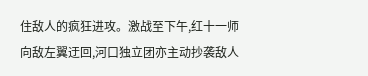住敌人的疯狂进攻。激战至下午,红十一师向敌左翼迂回,河口独立团亦主动抄袭敌人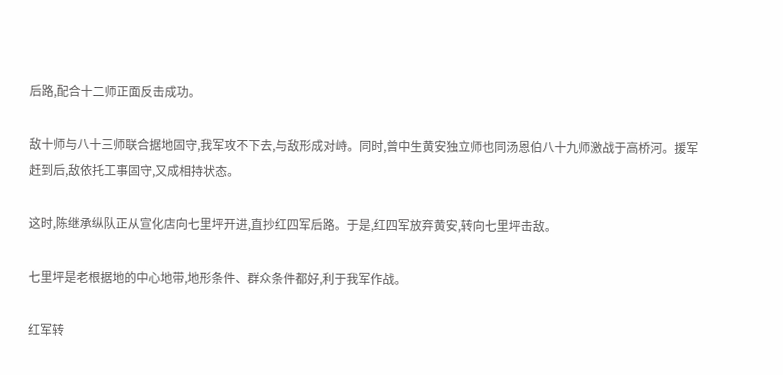后路,配合十二师正面反击成功。

敌十师与八十三师联合据地固守,我军攻不下去,与敌形成对峙。同时,曾中生黄安独立师也同汤恩伯八十九师激战于高桥河。援军赶到后,敌依托工事固守,又成相持状态。

这时,陈继承纵队正从宣化店向七里坪开进,直抄红四军后路。于是,红四军放弃黄安,转向七里坪击敌。

七里坪是老根据地的中心地带,地形条件、群众条件都好,利于我军作战。

红军转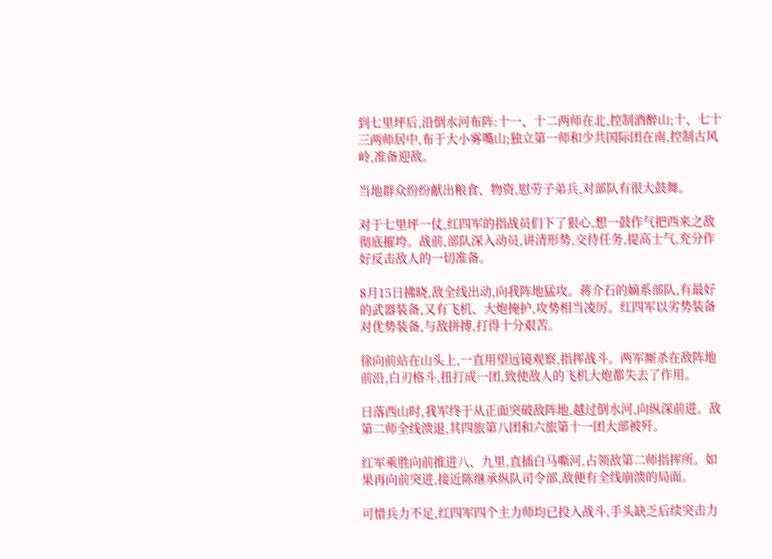到七里坪后,沿倒水河布阵:十一、十二两师在北,控制酒醉山;十、七十三两师居中,布于大小雾嘴山;独立第一师和少共国际团在南,控制古风岭,准备迎敌。

当地群众纷纷献出粮食、物资,慰劳子弟兵,对部队有很大鼓舞。

对于七里坪一仗,红四军的指战员们下了狠心,想一鼓作气把西来之敌彻底摧垮。战前,部队深入动员,讲清形势,交待任务,提高士气,充分作好反击敌人的一切准备。

8月15日拂晓,敌全线出动,向我阵地猛攻。蒋介石的嫡系部队,有最好的武器装备,又有飞机、大炮掩护,攻势相当凌厉。红四军以劣势装备对优势装备,与敌拼搏,打得十分艰苦。

徐向前站在山头上,一直用望远镜观察,指挥战斗。两军厮杀在敌阵地前沿,白刃格斗,扭打成一团,致使敌人的飞机大炮都失去了作用。

日落西山时,我军终于从正面突破敌阵地,越过倒水河,向纵深前进。敌第二师全线溃退,其四旅第八团和六旅第十一团大部被歼。

红军乘胜向前推进八、九里,直插白马嘶河,占领敌第二师指挥所。如果再向前突进,接近陈继承纵队司令部,敌便有全线崩溃的局面。

可惜兵力不足,红四军四个主力师均已投入战斗,手头缺乏后续突击力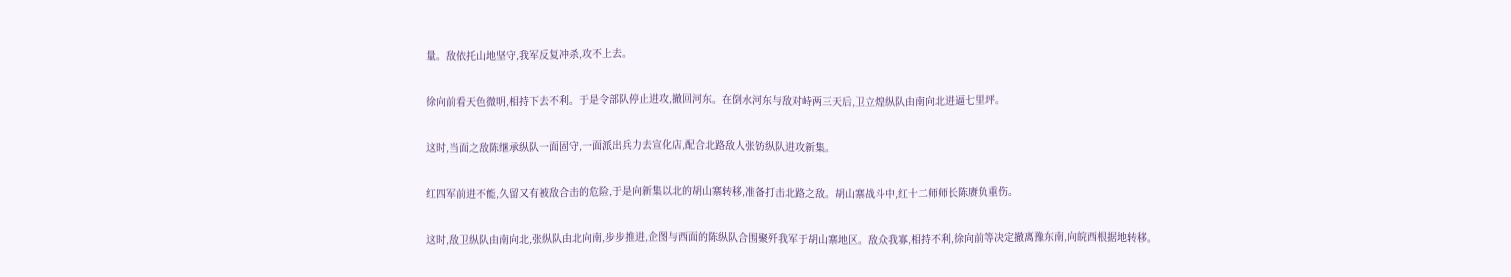量。敌依托山地坚守,我军反复冲杀,攻不上去。

徐向前看天色微明,相持下去不利。于是令部队停止进攻,撤回河东。在倒水河东与敌对峙两三天后,卫立煌纵队由南向北进逼七里坪。

这时,当面之敌陈继承纵队一面固守,一面派出兵力去宣化店,配合北路敌人张钫纵队进攻新集。

红四军前进不能,久留又有被敌合击的危险,于是向新集以北的胡山寨转移,准备打击北路之敌。胡山寨战斗中,红十二师师长陈赓负重伤。

这时,敌卫纵队由南向北,张纵队由北向南,步步推进,企图与西面的陈纵队合围聚歼我军于胡山寨地区。敌众我寡,相持不利,徐向前等决定撤离豫东南,向皖西根据地转移。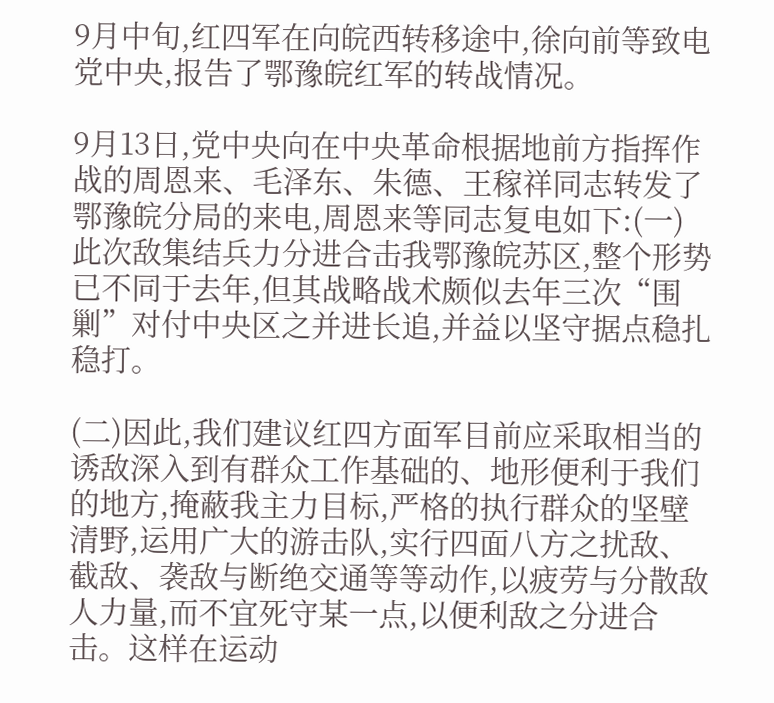9月中旬,红四军在向皖西转移途中,徐向前等致电党中央,报告了鄂豫皖红军的转战情况。

9月13日,党中央向在中央革命根据地前方指挥作战的周恩来、毛泽东、朱德、王稼祥同志转发了鄂豫皖分局的来电,周恩来等同志复电如下:(一)此次敌集结兵力分进合击我鄂豫皖苏区,整个形势已不同于去年,但其战略战术颇似去年三次“围剿”对付中央区之并进长追,并益以坚守据点稳扎稳打。

(二)因此,我们建议红四方面军目前应采取相当的诱敌深入到有群众工作基础的、地形便利于我们的地方,掩蔽我主力目标,严格的执行群众的坚壁清野,运用广大的游击队,实行四面八方之扰敌、截敌、袭敌与断绝交通等等动作,以疲劳与分散敌人力量,而不宜死守某一点,以便利敌之分进合击。这样在运动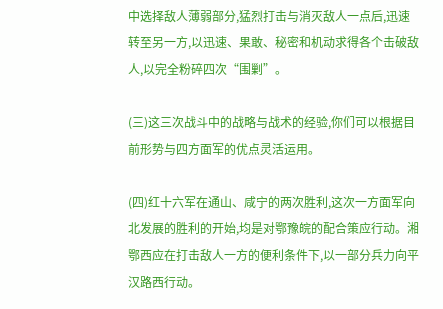中选择敌人薄弱部分,猛烈打击与消灭敌人一点后,迅速转至另一方,以迅速、果敢、秘密和机动求得各个击破敌人,以完全粉碎四次“围剿”。

(三)这三次战斗中的战略与战术的经验,你们可以根据目前形势与四方面军的优点灵活运用。

(四)红十六军在通山、咸宁的两次胜利,这次一方面军向北发展的胜利的开始,均是对鄂豫皖的配合策应行动。湘鄂西应在打击敌人一方的便利条件下,以一部分兵力向平汉路西行动。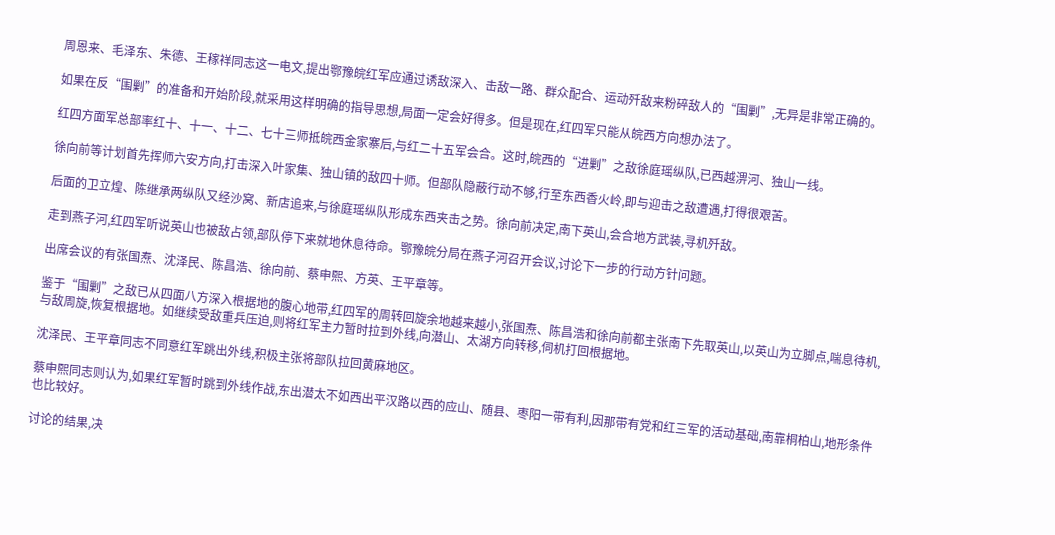周恩来、毛泽东、朱德、王稼祥同志这一电文,提出鄂豫皖红军应通过诱敌深入、击敌一路、群众配合、运动歼敌来粉碎敌人的“围剿”,无异是非常正确的。

如果在反“围剿”的准备和开始阶段,就采用这样明确的指导思想,局面一定会好得多。但是现在,红四军只能从皖西方向想办法了。

红四方面军总部率红十、十一、十二、七十三师抵皖西金家寨后,与红二十五军会合。这时,皖西的“进剿”之敌徐庭瑶纵队,已西越淠河、独山一线。

徐向前等计划首先挥师六安方向,打击深入叶家集、独山镇的敌四十师。但部队隐蔽行动不够,行至东西香火岭,即与迎击之敌遭遇,打得很艰苦。

后面的卫立煌、陈继承两纵队又经沙窝、新店追来,与徐庭瑶纵队形成东西夹击之势。徐向前决定,南下英山,会合地方武装,寻机歼敌。

走到燕子河,红四军听说英山也被敌占领,部队停下来就地休息待命。鄂豫皖分局在燕子河召开会议,讨论下一步的行动方针问题。

出席会议的有张国焘、沈泽民、陈昌浩、徐向前、蔡申熙、方英、王平章等。

鉴于“围剿”之敌已从四面八方深入根据地的腹心地带,红四军的周转回旋余地越来越小,张国焘、陈昌浩和徐向前都主张南下先取英山,以英山为立脚点,喘息待机,与敌周旋,恢复根据地。如继续受敌重兵压迫,则将红军主力暂时拉到外线,向潜山、太湖方向转移,伺机打回根据地。

沈泽民、王平章同志不同意红军跳出外线,积极主张将部队拉回黄麻地区。

蔡申熙同志则认为,如果红军暂时跳到外线作战,东出潜太不如西出平汉路以西的应山、随县、枣阳一带有利,因那带有党和红三军的活动基础,南靠桐柏山,地形条件也比较好。

讨论的结果,决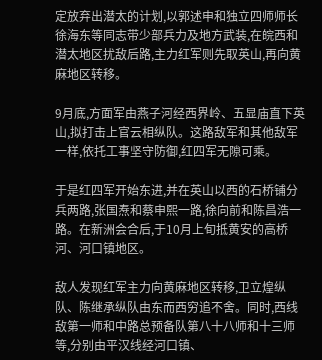定放弃出潜太的计划,以郭述申和独立四师师长徐海东等同志带少部兵力及地方武装,在皖西和潜太地区扰敌后路,主力红军则先取英山,再向黄麻地区转移。

9月底,方面军由燕子河经西界岭、五显庙直下英山,拟打击上官云相纵队。这路敌军和其他敌军一样,依托工事坚守防御,红四军无隙可乘。

于是红四军开始东进,并在英山以西的石桥铺分兵两路,张国焘和蔡申熙一路,徐向前和陈昌浩一路。在新洲会合后,于10月上旬抵黄安的高桥河、河口镇地区。

敌人发现红军主力向黄麻地区转移,卫立煌纵队、陈继承纵队由东而西穷追不舍。同时,西线敌第一师和中路总预备队第八十八师和十三师等,分别由平汉线经河口镇、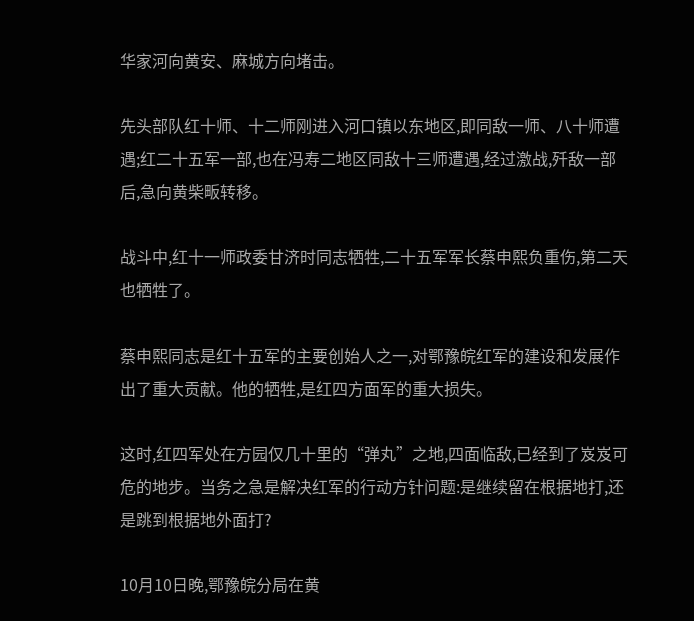华家河向黄安、麻城方向堵击。

先头部队红十师、十二师刚进入河口镇以东地区,即同敌一师、八十师遭遇;红二十五军一部,也在冯寿二地区同敌十三师遭遇,经过激战,歼敌一部后,急向黄柴畈转移。

战斗中,红十一师政委甘济时同志牺牲,二十五军军长蔡申熙负重伤,第二天也牺牲了。

蔡申熙同志是红十五军的主要创始人之一,对鄂豫皖红军的建设和发展作出了重大贡献。他的牺牲,是红四方面军的重大损失。

这时,红四军处在方园仅几十里的“弹丸”之地,四面临敌,已经到了岌岌可危的地步。当务之急是解决红军的行动方针问题:是继续留在根据地打,还是跳到根据地外面打?

10月10日晚,鄂豫皖分局在黄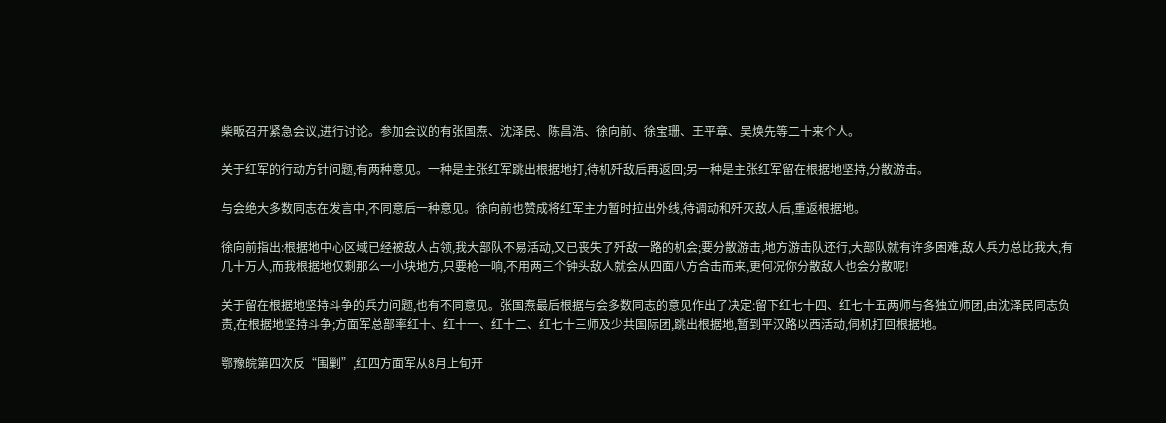柴畈召开紧急会议,进行讨论。参加会议的有张国焘、沈泽民、陈昌浩、徐向前、徐宝珊、王平章、吴焕先等二十来个人。

关于红军的行动方针问题,有两种意见。一种是主张红军跳出根据地打,待机歼敌后再返回;另一种是主张红军留在根据地坚持,分散游击。

与会绝大多数同志在发言中,不同意后一种意见。徐向前也赞成将红军主力暂时拉出外线,待调动和歼灭敌人后,重返根据地。

徐向前指出:根据地中心区域已经被敌人占领,我大部队不易活动,又已丧失了歼敌一路的机会;要分散游击,地方游击队还行,大部队就有许多困难,敌人兵力总比我大,有几十万人,而我根据地仅剩那么一小块地方,只要枪一响,不用两三个钟头敌人就会从四面八方合击而来,更何况你分散敌人也会分散呢!

关于留在根据地坚持斗争的兵力问题,也有不同意见。张国焘最后根据与会多数同志的意见作出了决定:留下红七十四、红七十五两师与各独立师团,由沈泽民同志负责,在根据地坚持斗争;方面军总部率红十、红十一、红十二、红七十三师及少共国际团,跳出根据地,暂到平汉路以西活动,伺机打回根据地。

鄂豫皖第四次反“围剿”,红四方面军从8月上旬开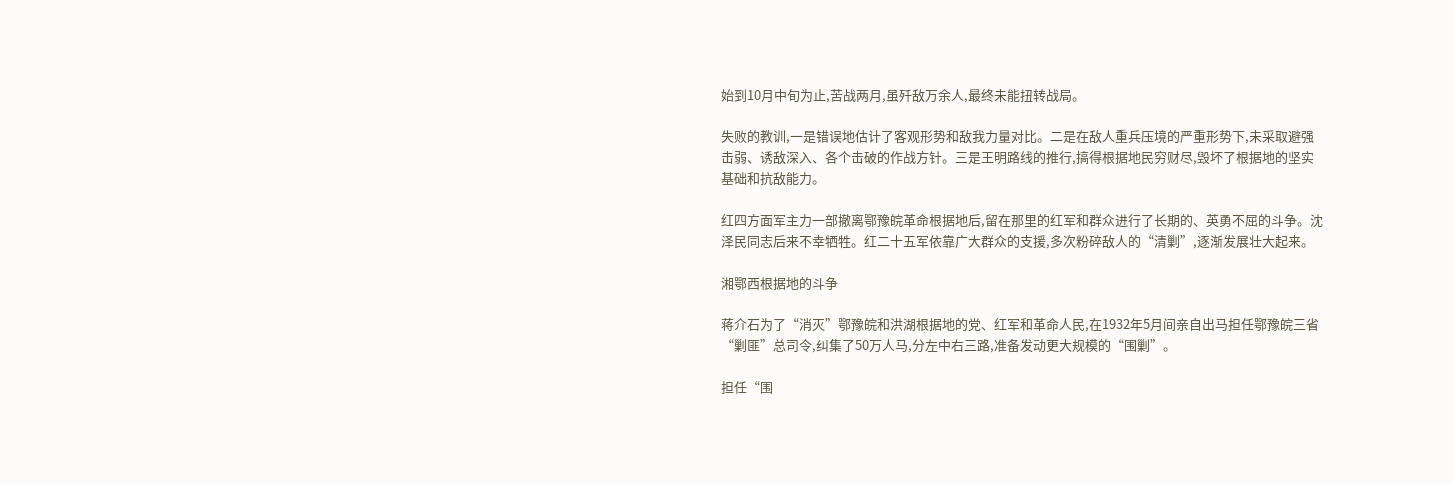始到10月中旬为止,苦战两月,虽歼敌万余人,最终未能扭转战局。

失败的教训,一是错误地估计了客观形势和敌我力量对比。二是在敌人重兵压境的严重形势下,未采取避强击弱、诱敌深入、各个击破的作战方针。三是王明路线的推行,搞得根据地民穷财尽,毁坏了根据地的坚实基础和抗敌能力。

红四方面军主力一部撤离鄂豫皖革命根据地后,留在那里的红军和群众进行了长期的、英勇不屈的斗争。沈泽民同志后来不幸牺牲。红二十五军依靠广大群众的支援,多次粉碎敌人的“清剿”,逐渐发展壮大起来。

湘鄂西根据地的斗争

蒋介石为了“消灭”鄂豫皖和洪湖根据地的党、红军和革命人民,在1932年5月间亲自出马担任鄂豫皖三省“剿匪”总司令,纠集了50万人马,分左中右三路,准备发动更大规模的“围剿”。

担任“围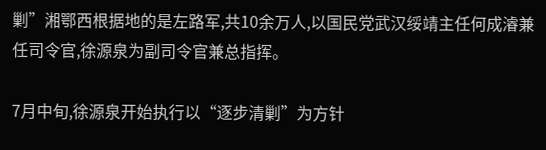剿”湘鄂西根据地的是左路军,共10余万人,以国民党武汉绥靖主任何成濬兼任司令官,徐源泉为副司令官兼总指挥。

7月中旬,徐源泉开始执行以“逐步清剿”为方针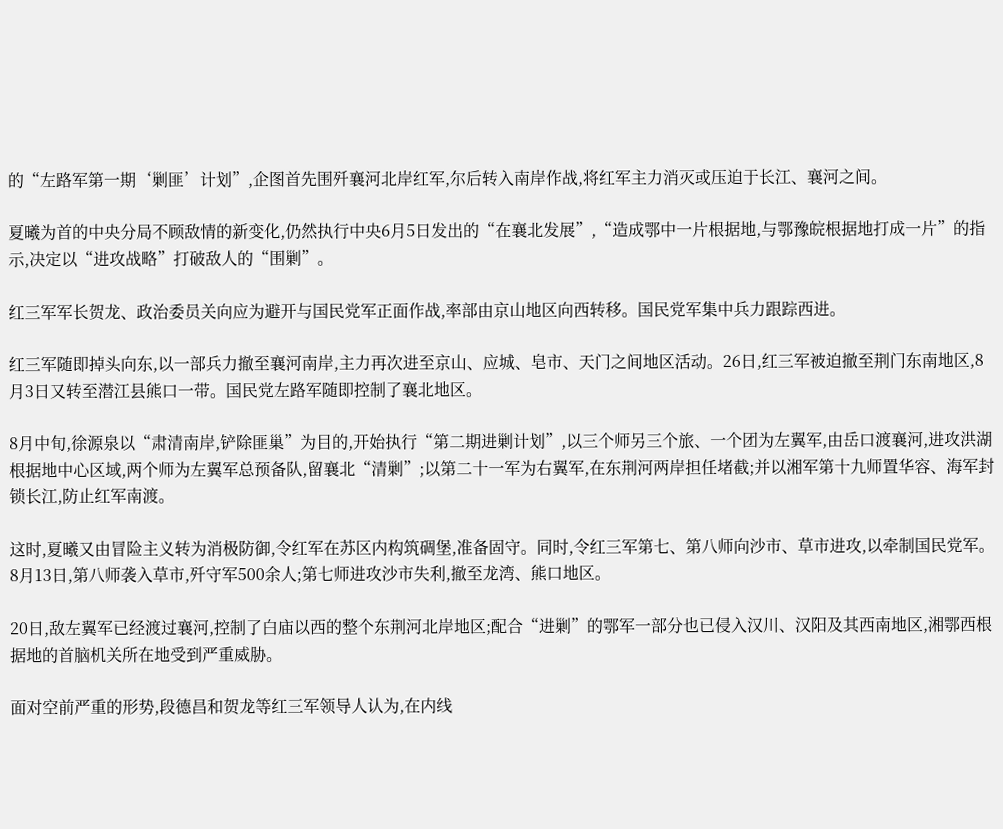的“左路军第一期‘剿匪’计划”,企图首先围歼襄河北岸红军,尔后转入南岸作战,将红军主力消灭或压迫于长江、襄河之间。

夏曦为首的中央分局不顾敌情的新变化,仍然执行中央6月5日发出的“在襄北发展”,“造成鄂中一片根据地,与鄂豫皖根据地打成一片”的指示,决定以“进攻战略”打破敌人的“围剿”。

红三军军长贺龙、政治委员关向应为避开与国民党军正面作战,率部由京山地区向西转移。国民党军集中兵力跟踪西进。

红三军随即掉头向东,以一部兵力撤至襄河南岸,主力再次进至京山、应城、皂市、天门之间地区活动。26日,红三军被迫撤至荆门东南地区,8月3日又转至潜江县熊口一带。国民党左路军随即控制了襄北地区。

8月中旬,徐源泉以“肃清南岸,铲除匪巢”为目的,开始执行“第二期进剿计划”,以三个师另三个旅、一个团为左翼军,由岳口渡襄河,进攻洪湖根据地中心区域,两个师为左翼军总预备队,留襄北“清剿”;以第二十一军为右翼军,在东荆河两岸担任堵截;并以湘军第十九师置华容、海军封锁长江,防止红军南渡。

这时,夏曦又由冒险主义转为消极防御,令红军在苏区内构筑碉堡,准备固守。同时,令红三军第七、第八师向沙市、草市进攻,以牵制国民党军。8月13日,第八师袭入草市,歼守军500余人;第七师进攻沙市失利,撤至龙湾、熊口地区。

20日,敌左翼军已经渡过襄河,控制了白庙以西的整个东荆河北岸地区;配合“进剿”的鄂军一部分也已侵入汉川、汉阳及其西南地区,湘鄂西根据地的首脑机关所在地受到严重威胁。

面对空前严重的形势,段德昌和贺龙等红三军领导人认为,在内线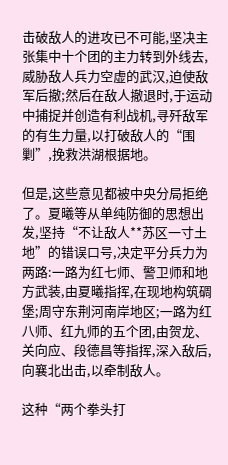击破敌人的进攻已不可能,坚决主张集中十个团的主力转到外线去,威胁敌人兵力空虚的武汉,迫使敌军后撤;然后在敌人撤退时,于运动中捕捉并创造有利战机,寻歼敌军的有生力量,以打破敌人的“围剿”,挽救洪湖根据地。

但是,这些意见都被中央分局拒绝了。夏曦等从单纯防御的思想出发,坚持“不让敌人**苏区一寸土地”的错误口号,决定平分兵力为两路:一路为红七师、警卫师和地方武装,由夏曦指挥,在现地构筑碉堡;周守东荆河南岸地区;一路为红八师、红九师的五个团,由贺龙、关向应、段德昌等指挥,深入敌后,向襄北出击,以牵制敌人。

这种“两个拳头打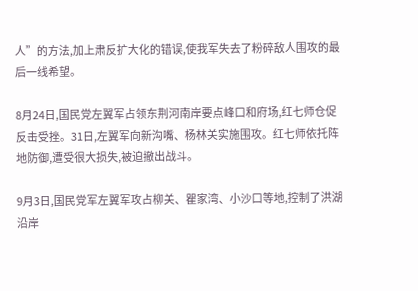人”的方法,加上肃反扩大化的错误,使我军失去了粉碎敌人围攻的最后一线希望。

8月24日,国民党左翼军占领东荆河南岸要点峰口和府场,红七师仓促反击受挫。31日,左翼军向新沟嘴、杨林关实施围攻。红七师依托阵地防御,遭受很大损失,被迫撤出战斗。

9月3日,国民党军左翼军攻占柳关、瞿家湾、小沙口等地,控制了洪湖沿岸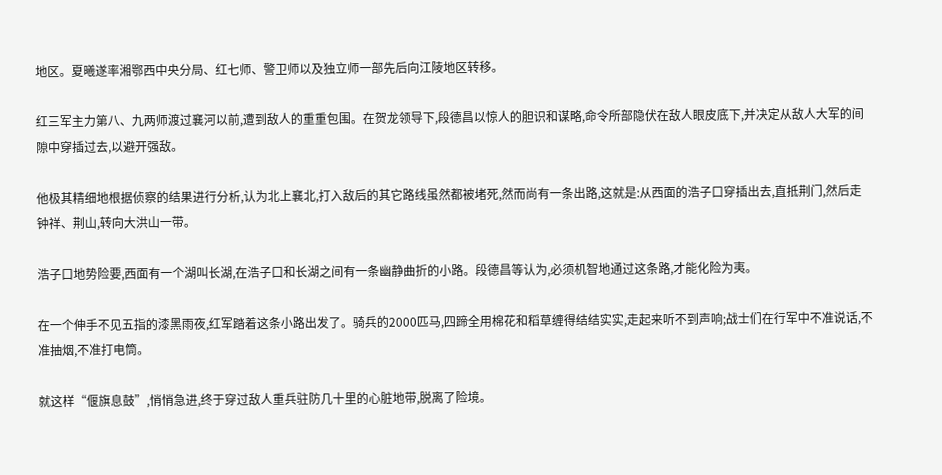地区。夏曦遂率湘鄂西中央分局、红七师、警卫师以及独立师一部先后向江陵地区转移。

红三军主力第八、九两师渡过襄河以前,遭到敌人的重重包围。在贺龙领导下,段德昌以惊人的胆识和谋略,命令所部隐伏在敌人眼皮底下,并决定从敌人大军的间隙中穿插过去,以避开强敌。

他极其精细地根据侦察的结果进行分析,认为北上襄北,打入敌后的其它路线虽然都被堵死,然而尚有一条出路,这就是:从西面的浩子口穿插出去,直抵荆门,然后走钟祥、荆山,转向大洪山一带。

浩子口地势险要,西面有一个湖叫长湖,在浩子口和长湖之间有一条幽静曲折的小路。段德昌等认为,必须机智地通过这条路,才能化险为夷。

在一个伸手不见五指的漆黑雨夜,红军踏着这条小路出发了。骑兵的2000匹马,四蹄全用棉花和稻草缠得结结实实,走起来听不到声响;战士们在行军中不准说话,不准抽烟,不准打电筒。

就这样“偃旗息鼓”,悄悄急进,终于穿过敌人重兵驻防几十里的心脏地带,脱离了险境。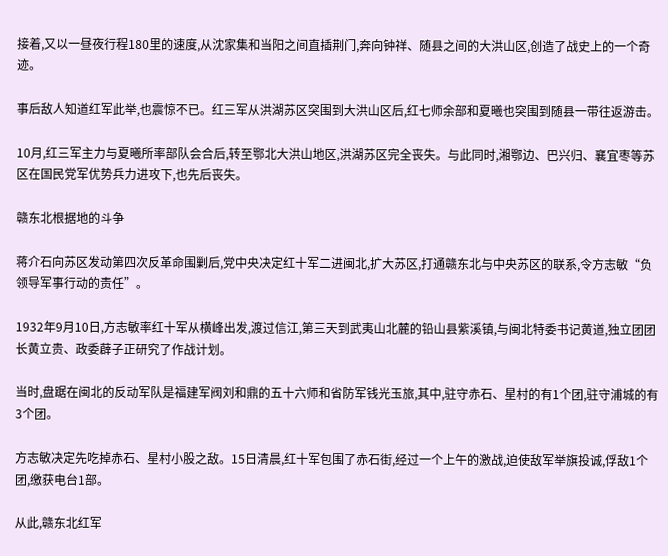接着,又以一昼夜行程180里的速度,从沈家集和当阳之间直插荆门,奔向钟祥、随县之间的大洪山区,创造了战史上的一个奇迹。

事后敌人知道红军此举,也震惊不已。红三军从洪湖苏区突围到大洪山区后,红七师余部和夏曦也突围到随县一带往返游击。

10月,红三军主力与夏曦所率部队会合后,转至鄂北大洪山地区,洪湖苏区完全丧失。与此同时,湘鄂边、巴兴归、襄宜枣等苏区在国民党军优势兵力进攻下,也先后丧失。

赣东北根据地的斗争

蒋介石向苏区发动第四次反革命围剿后,党中央决定红十军二进闽北,扩大苏区,打通赣东北与中央苏区的联系,令方志敏“负领导军事行动的责任”。

1932年9月10日,方志敏率红十军从横峰出发,渡过信江,第三天到武夷山北麓的铅山县紫溪镇,与闽北特委书记黄道,独立团团长黄立贵、政委薜子正研究了作战计划。

当时,盘踞在闽北的反动军队是福建军阀刘和鼎的五十六师和省防军钱光玉旅,其中,驻守赤石、星村的有1个团,驻守浦城的有3个团。

方志敏决定先吃掉赤石、星村小股之敌。15日清晨,红十军包围了赤石街,经过一个上午的激战,迫使敌军举旗投诚,俘敌1个团,缴获电台1部。

从此,赣东北红军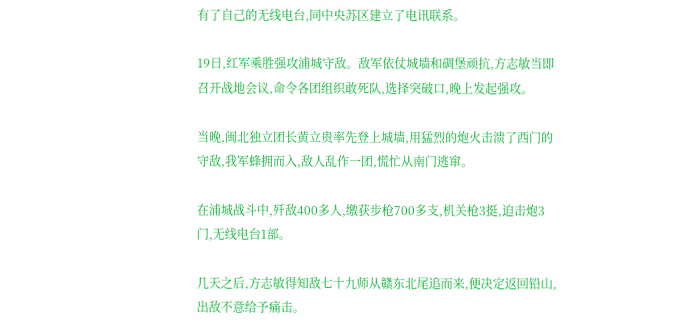有了自己的无线电台,同中央苏区建立了电讯联系。

19日,红军乘胜强攻浦城守敌。敌军依仗城墙和碉堡顽抗,方志敏当即召开战地会议,命令各团组织敢死队,选择突破口,晚上发起强攻。

当晚,闽北独立团长黄立贵率先登上城墙,用猛烈的炮火击溃了西门的守敌,我军蜂拥而入,敌人乱作一团,慌忙从南门逃窜。

在浦城战斗中,歼敌400多人,缴获步枪700多支,机关枪3挺,迫击炮3门,无线电台1部。

几天之后,方志敏得知敌七十九师从赣东北尾追而来,便决定返回铅山,出敌不意给予痛击。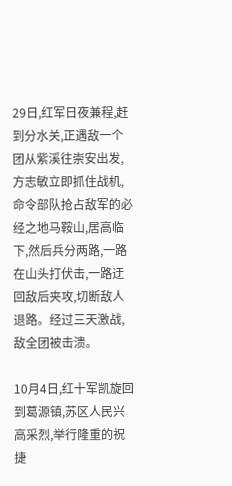29日,红军日夜兼程,赶到分水关,正遇敌一个团从紫溪往崇安出发,方志敏立即抓住战机,命令部队抢占敌军的必经之地马鞍山,居高临下,然后兵分两路,一路在山头打伏击,一路迂回敌后夹攻,切断敌人退路。经过三天激战,敌全团被击溃。

10月4日,红十军凯旋回到葛源镇,苏区人民兴高采烈,举行隆重的祝捷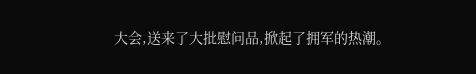大会,送来了大批慰问品,掀起了拥军的热潮。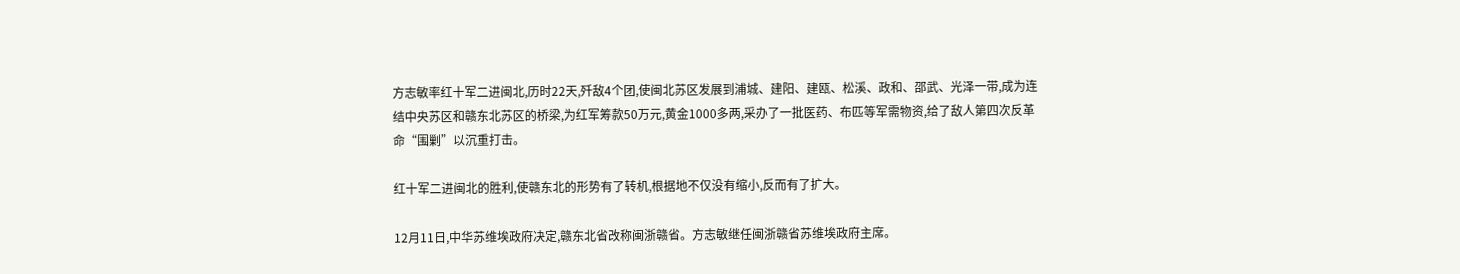方志敏率红十军二进闽北,历时22天,歼敌4个团,使闽北苏区发展到浦城、建阳、建瓯、松溪、政和、邵武、光泽一带,成为连结中央苏区和赣东北苏区的桥梁,为红军筹款50万元,黄金1000多两,采办了一批医药、布匹等军需物资,给了敌人第四次反革命“围剿”以沉重打击。

红十军二进闽北的胜利,使赣东北的形势有了转机,根据地不仅没有缩小,反而有了扩大。

12月11日,中华苏维埃政府决定,赣东北省改称闽浙赣省。方志敏继任闽浙赣省苏维埃政府主席。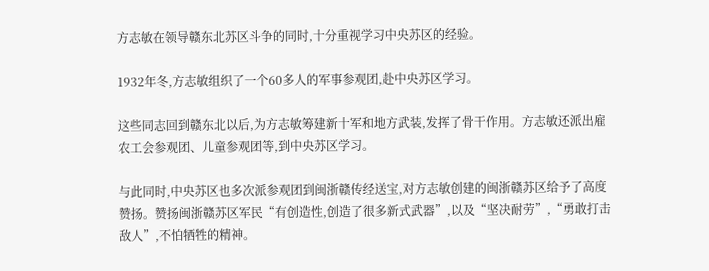方志敏在领导赣东北苏区斗争的同时,十分重视学习中央苏区的经验。

1932年冬,方志敏组织了一个60多人的军事参观团,赴中央苏区学习。

这些同志回到赣东北以后,为方志敏筹建新十军和地方武装,发挥了骨干作用。方志敏还派出雇农工会参观团、儿童参观团等,到中央苏区学习。

与此同时,中央苏区也多次派参观团到闽浙赣传经送宝,对方志敏创建的闽浙赣苏区给予了高度赞扬。赞扬闽浙赣苏区军民“有创造性,创造了很多新式武器”,以及“坚决耐劳”,“勇敢打击敌人”,不怕牺牲的精神。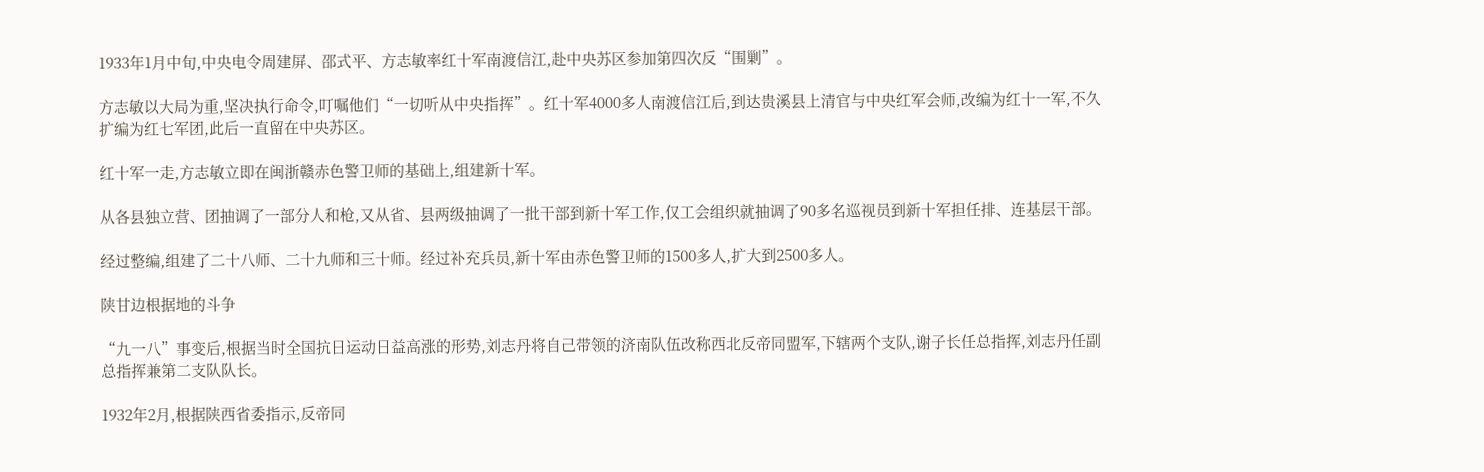1933年1月中旬,中央电令周建屏、邵式平、方志敏率红十军南渡信江,赴中央苏区参加第四次反“围剿”。

方志敏以大局为重,坚决执行命令,叮嘱他们“一切听从中央指挥”。红十军4000多人南渡信江后,到达贵溪县上清官与中央红军会师,改编为红十一军,不久扩编为红七军团,此后一直留在中央苏区。

红十军一走,方志敏立即在闽浙赣赤色警卫师的基础上,组建新十军。

从各县独立营、团抽调了一部分人和枪,又从省、县两级抽调了一批干部到新十军工作,仅工会组织就抽调了90多名巡视员到新十军担任排、连基层干部。

经过整编,组建了二十八师、二十九师和三十师。经过补充兵员,新十军由赤色警卫师的1500多人,扩大到2500多人。

陕甘边根据地的斗争

“九一八”事变后,根据当时全国抗日运动日益高涨的形势,刘志丹将自己带领的济南队伍改称西北反帝同盟军,下辖两个支队,谢子长任总指挥,刘志丹任副总指挥兼第二支队队长。

1932年2月,根据陕西省委指示,反帝同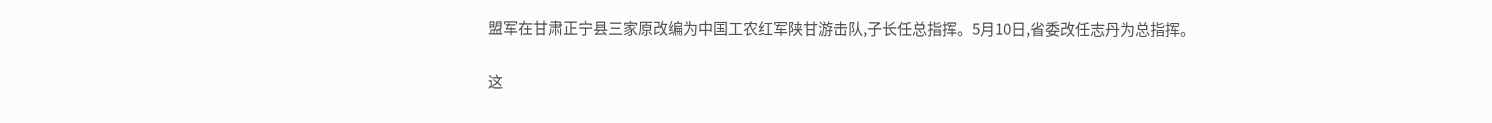盟军在甘肃正宁县三家原改编为中国工农红军陕甘游击队,子长任总指挥。5月10日,省委改任志丹为总指挥。

这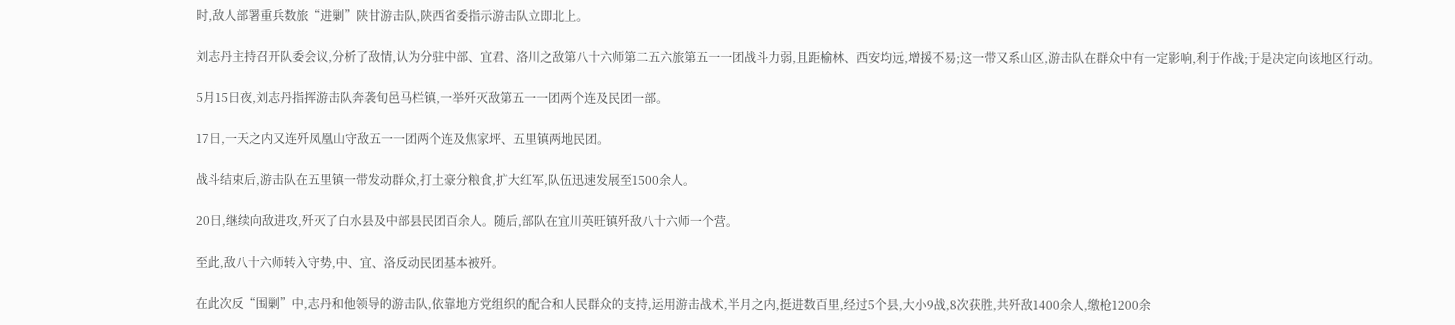时,敌人部署重兵数旅“进剿”陕甘游击队,陕西省委指示游击队立即北上。

刘志丹主持召开队委会议,分析了敌情,认为分驻中部、宜君、洛川之敌第八十六师第二五六旅第五一一团战斗力弱,且距榆林、西安均远,增援不易;这一带又系山区,游击队在群众中有一定影响,利于作战;于是决定向该地区行动。

5月15日夜,刘志丹指挥游击队奔袭旬邑马栏镇,一举歼灭敌第五一一团两个连及民团一部。

17日,一天之内又连歼凤凰山守敌五一一团两个连及焦家坪、五里镇两地民团。

战斗结束后,游击队在五里镇一带发动群众,打土豪分粮食,扩大红军,队伍迅速发展至1500余人。

20日,继续向敌进攻,歼灭了白水县及中部县民团百余人。随后,部队在宜川英旺镇歼敌八十六师一个营。

至此,敌八十六师转入守势,中、宜、洛反动民团基本被歼。

在此次反“围剿”中,志丹和他领导的游击队,依靠地方党组织的配合和人民群众的支持,运用游击战术,半月之内,挺进数百里,经过5个县,大小9战,8次获胜,共歼敌1400余人,缴枪1200余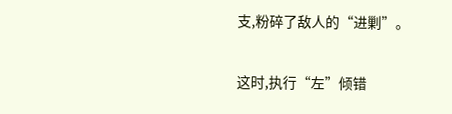支,粉碎了敌人的“进剿”。

这时,执行“左”倾错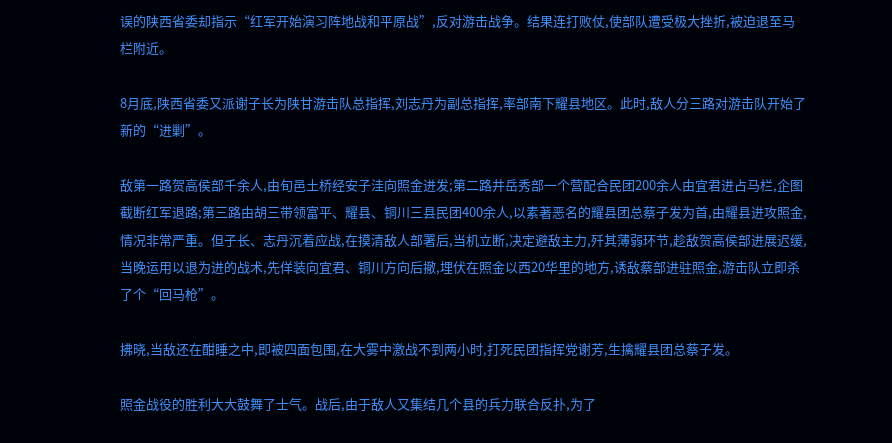误的陕西省委却指示“红军开始演习阵地战和平原战”,反对游击战争。结果连打败仗,使部队遭受极大挫折,被迫退至马栏附近。

8月底,陕西省委又派谢子长为陕甘游击队总指挥,刘志丹为副总指挥,率部南下耀县地区。此时,敌人分三路对游击队开始了新的“进剿”。

敌第一路贺高侯部千余人,由旬邑土桥经安子洼向照金进发;第二路井岳秀部一个营配合民团200余人由宜君进占马栏,企图截断红军退路;第三路由胡三带领富平、耀县、铜川三县民团400余人,以素著恶名的耀县团总蔡子发为首,由耀县进攻照金,情况非常严重。但子长、志丹沉着应战,在摸清敌人部署后,当机立断,决定避敌主力,歼其薄弱环节,趁敌贺高侯部进展迟缓,当晚运用以退为进的战术,先佯装向宜君、铜川方向后撤,埋伏在照金以西20华里的地方,诱敌蔡部进驻照金,游击队立即杀了个“回马枪”。

拂晓,当敌还在酣睡之中,即被四面包围,在大雾中激战不到两小时,打死民团指挥党谢芳,生擒耀县团总蔡子发。

照金战役的胜利大大鼓舞了士气。战后,由于敌人又集结几个县的兵力联合反扑,为了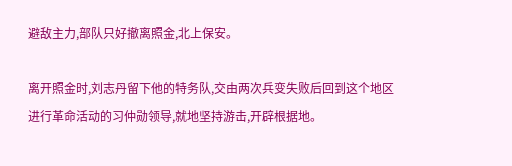避敌主力,部队只好撤离照金,北上保安。

离开照金时,刘志丹留下他的特务队,交由两次兵变失败后回到这个地区进行革命活动的习仲勋领导,就地坚持游击,开辟根据地。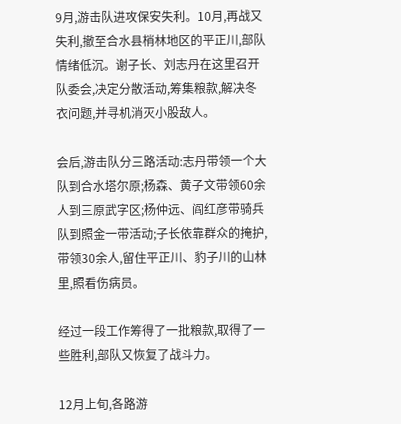9月,游击队进攻保安失利。10月,再战又失利,撤至合水县梢林地区的平正川,部队情绪低沉。谢子长、刘志丹在这里召开队委会,决定分散活动,筹集粮款,解决冬衣问题,并寻机消灭小股敌人。

会后,游击队分三路活动:志丹带领一个大队到合水塔尔原;杨森、黄子文带领60余人到三原武字区;杨仲远、阎红彦带骑兵队到照金一带活动;子长依靠群众的掩护,带领30余人,留住平正川、豹子川的山林里,照看伤病员。

经过一段工作筹得了一批粮款,取得了一些胜利,部队又恢复了战斗力。

12月上旬,各路游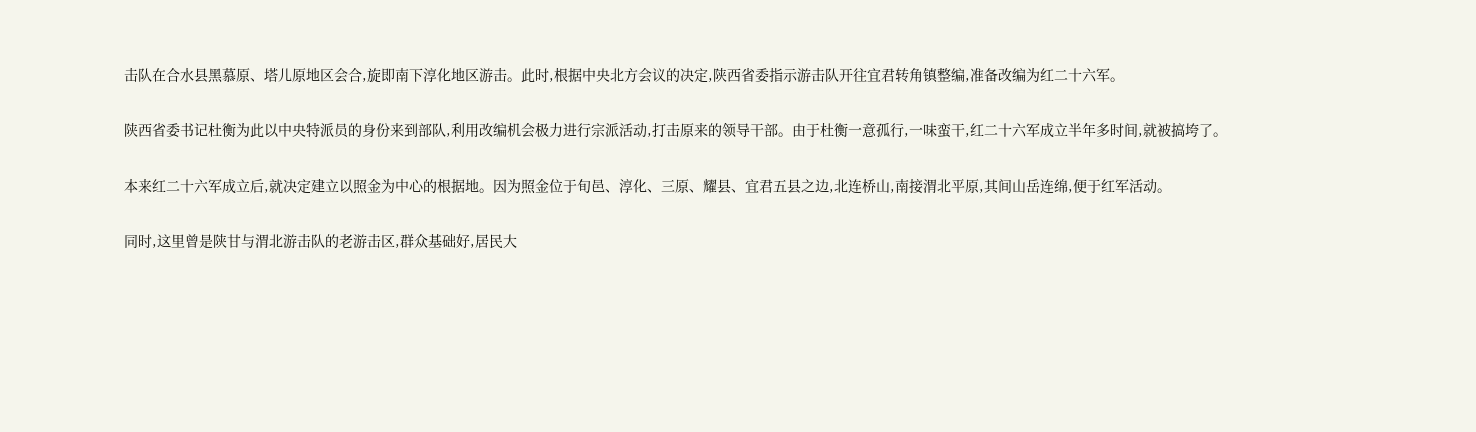击队在合水县黑慕原、塔儿原地区会合,旋即南下淳化地区游击。此时,根据中央北方会议的决定,陕西省委指示游击队开往宜君转角镇整编,准备改编为红二十六军。

陕西省委书记杜衡为此以中央特派员的身份来到部队,利用改编机会极力进行宗派活动,打击原来的领导干部。由于杜衡一意孤行,一味蛮干,红二十六军成立半年多时间,就被搞垮了。

本来红二十六军成立后,就决定建立以照金为中心的根据地。因为照金位于旬邑、淳化、三原、耀县、宜君五县之边,北连桥山,南接渭北平原,其间山岳连绵,便于红军活动。

同时,这里曾是陕甘与渭北游击队的老游击区,群众基础好,居民大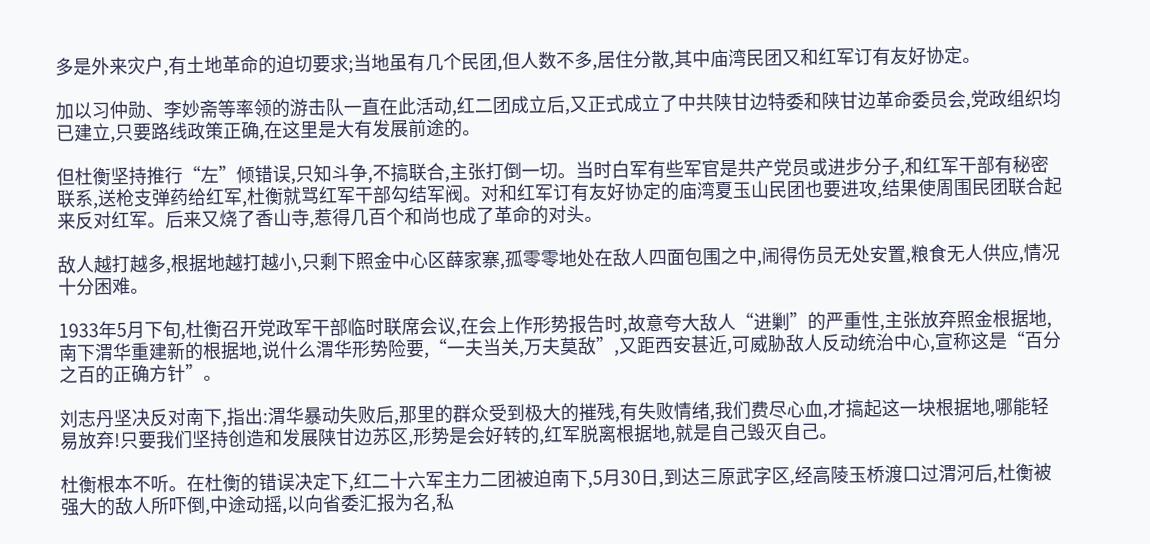多是外来灾户,有土地革命的迫切要求;当地虽有几个民团,但人数不多,居住分散,其中庙湾民团又和红军订有友好协定。

加以习仲勋、李妙斋等率领的游击队一直在此活动,红二团成立后,又正式成立了中共陕甘边特委和陕甘边革命委员会,党政组织均已建立,只要路线政策正确,在这里是大有发展前途的。

但杜衡坚持推行“左”倾错误,只知斗争,不搞联合,主张打倒一切。当时白军有些军官是共产党员或进步分子,和红军干部有秘密联系,送枪支弹药给红军,杜衡就骂红军干部勾结军阀。对和红军订有友好协定的庙湾夏玉山民团也要进攻,结果使周围民团联合起来反对红军。后来又烧了香山寺,惹得几百个和尚也成了革命的对头。

敌人越打越多,根据地越打越小,只剩下照金中心区薛家寨,孤零零地处在敌人四面包围之中,闹得伤员无处安置,粮食无人供应,情况十分困难。

1933年5月下旬,杜衡召开党政军干部临时联席会议,在会上作形势报告时,故意夸大敌人“进剿”的严重性,主张放弃照金根据地,南下渭华重建新的根据地,说什么渭华形势险要,“一夫当关,万夫莫敌”,又距西安甚近,可威胁敌人反动统治中心,宣称这是“百分之百的正确方针”。

刘志丹坚决反对南下,指出:渭华暴动失败后,那里的群众受到极大的摧残,有失败情绪,我们费尽心血,才搞起这一块根据地,哪能轻易放弃!只要我们坚持创造和发展陕甘边苏区,形势是会好转的,红军脱离根据地,就是自己毁灭自己。

杜衡根本不听。在杜衡的错误决定下,红二十六军主力二团被迫南下,5月30日,到达三原武字区,经高陵玉桥渡口过渭河后,杜衡被强大的敌人所吓倒,中途动摇,以向省委汇报为名,私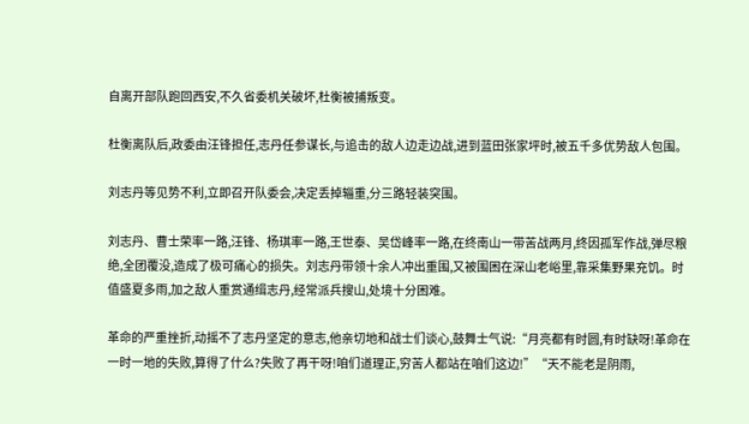自离开部队跑回西安,不久省委机关破坏,杜衡被捕叛变。

杜衡离队后,政委由汪锋担任,志丹任参谋长,与追击的敌人边走边战,进到蓝田张家坪时,被五千多优势敌人包围。

刘志丹等见势不利,立即召开队委会,决定丢掉辎重,分三路轻装突围。

刘志丹、曹士荣率一路,汪锋、杨琪率一路,王世泰、吴岱峰率一路,在终南山一带苦战两月,终因孤军作战,弹尽粮绝,全团覆没,造成了极可痛心的损失。刘志丹带领十余人冲出重围,又被围困在深山老峪里,靠采集野果充饥。时值盛夏多雨,加之敌人重赏通缉志丹,经常派兵搜山,处境十分困难。

革命的严重挫折,动摇不了志丹坚定的意志,他亲切地和战士们谈心,鼓舞士气说:“月亮都有时圆,有时缺呀!革命在一时一地的失败,算得了什么?失败了再干呀!咱们道理正,穷苦人都站在咱们这边!”“天不能老是阴雨,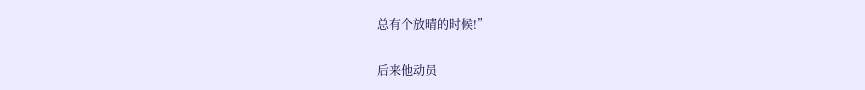总有个放晴的时候!”

后来他动员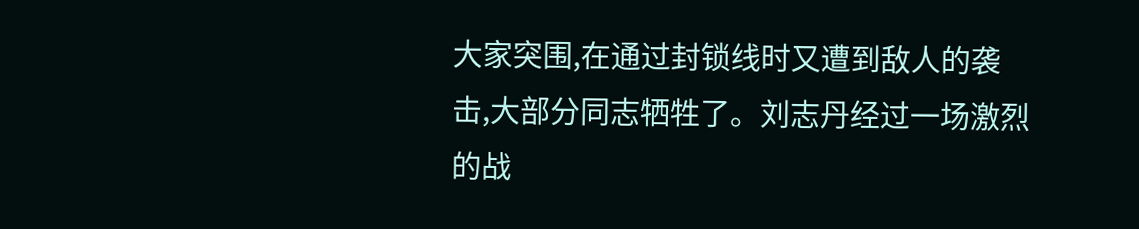大家突围,在通过封锁线时又遭到敌人的袭击,大部分同志牺牲了。刘志丹经过一场激烈的战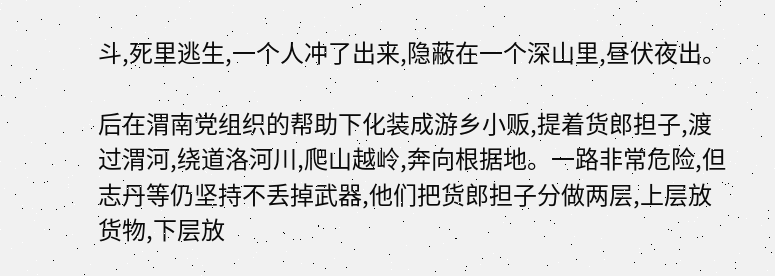斗,死里逃生,一个人冲了出来,隐蔽在一个深山里,昼伏夜出。

后在渭南党组织的帮助下化装成游乡小贩,提着货郎担子,渡过渭河,绕道洛河川,爬山越岭,奔向根据地。一路非常危险,但志丹等仍坚持不丢掉武器,他们把货郎担子分做两层,上层放货物,下层放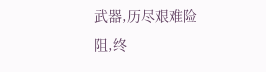武器,历尽艰难险阻,终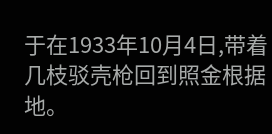于在1933年10月4日,带着几枝驳壳枪回到照金根据地。